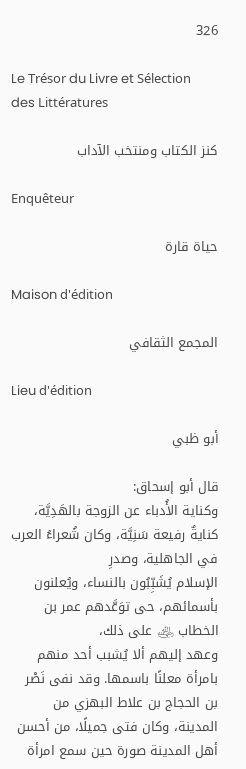326

Le Trésor du Livre et Sélection des Littératures

كنز الكتاب ومنتخب الآداب

Enquêteur

حياة قارة

Maison d'édition

المجمع الثقافي

Lieu d'édition

أبو ظبي

قال أبو إسحاق:
وكناية الأُدباء عن الزوجة بالهَدِيَّة، كنايةٌ رفيعة سَنِيَّة، وكان شُعراءُ العرب في الجاهلية، وصدرِ
الإسلام يُشَبِّبُون بالنساء، ويُعلنون بأسمائهم، حى توَعَّدهم عمر بن الخطاب ﵁ على ذلك،
وعهد إليهم ألا يُشبب أحد منهم بامرأة معلنًا باسمها. وقد نفى نَصْر بن الحجاج بن علاط البهزي من
المدينة، وكان فتى جميلًا، من أحسن أهل المدينة صورة حين سمع امرأة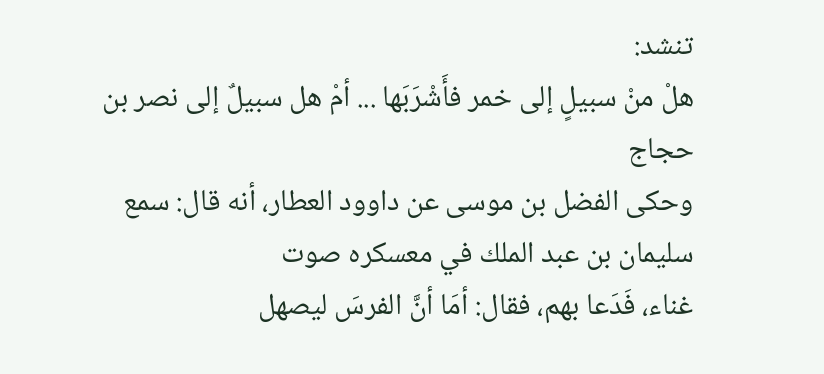تنشد:
هلْ منْ سبيلٍ إلى خمر فأَشْرَبَها ... أمْ هل سبيلٌ إلى نصر بن حجاج
وحكى الفضل بن موسى عن داوود العطار، أنه قال: سمع سليمان بن عبد الملك في معسكره صوت
غناء، فَدَعا بهم، فقال: أمَا أنَّ الفرسَ ليصهل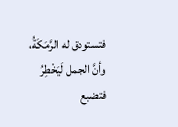فتستودق له الرَّمَكَةُ، وأنَّ الجمل لَيَخْطِرُ فتضبع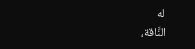له
النَّاقة،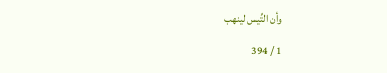وأن التِّيس لينهب

1 / 394